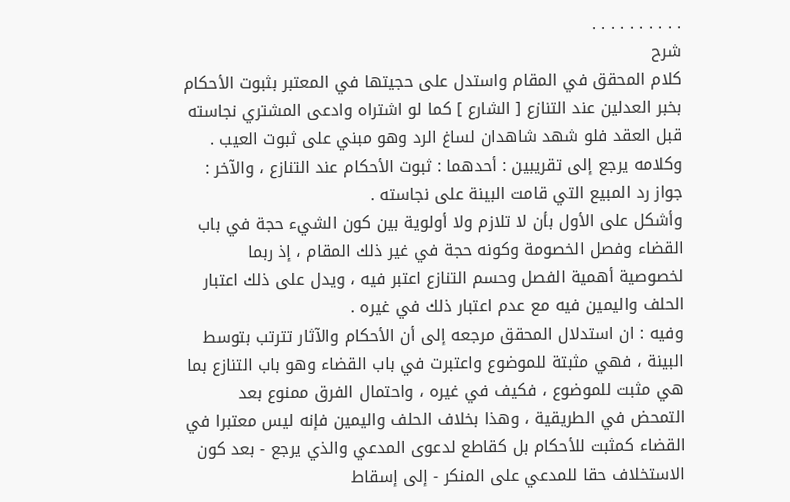. . . . . . . . . .
شرح
كلام المحقق في المقام واستدل على حجيتها في المعتبر بثبوت الأحكام بخبر العدلين عند التنازع [ الشارع ] كما لو اشتراه وادعى المشتري نجاسته قبل العقد فلو شهد شاهدان لساغ الرد وهو مبني على ثبوت العيب .
وكلامه يرجع إلى تقريبين : أحدهما : ثبوت الأحكام عند التنازع ، والآخر :
جواز رد المبيع التي قامت البينة على نجاسته .
وأشكل على الأول بأن لا تلازم ولا أولوية بين كون الشيء حجة في باب القضاء وفصل الخصومة وكونه حجة في غير ذلك المقام ، إذ ربما لخصوصية أهمية الفصل وحسم التنازع اعتبر فيه ، ويدل على ذلك اعتبار الحلف واليمين فيه مع عدم اعتبار ذلك في غيره .
وفيه : ان استدلال المحقق مرجعه إلى أن الأحكام والآثار تترتب بتوسط البينة ، فهي مثبتة للموضوع واعتبرت في باب القضاء وهو باب التنازع بما هي مثبت للموضوع ، فكيف في غيره ، واحتمال الفرق ممنوع بعد التمحض في الطريقية ، وهذا بخلاف الحلف واليمين فإنه ليس معتبرا في القضاء كمثبت للأحكام بل كقاطع لدعوى المدعي والذي يرجع - بعد كون الاستخلاف حقا للمدعي على المنكر - إلى إسقاط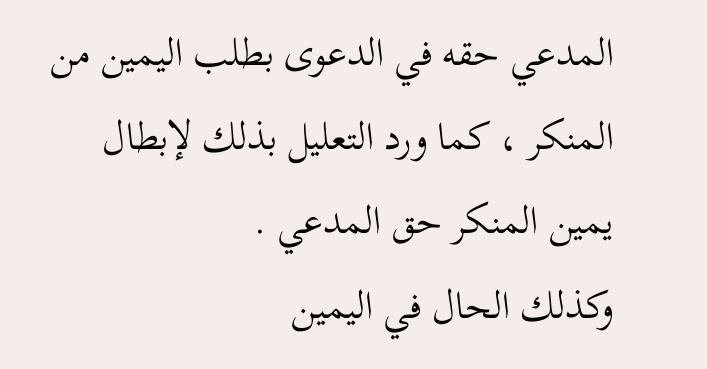المدعي حقه في الدعوى بطلب اليمين من المنكر ، كما ورد التعليل بذلك لإبطال يمين المنكر حق المدعي .
وكذلك الحال في اليمين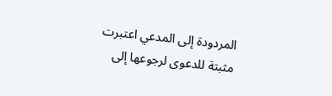المردودة إلى المدعي اعتبرت مثبتة للدعوى لرجوعها إلى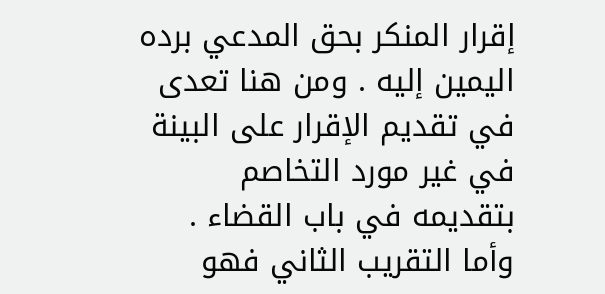إقرار المنكر بحق المدعي برده اليمين إليه . ومن هنا تعدى في تقديم الإقرار على البينة في غير مورد التخاصم بتقديمه في باب القضاء .
وأما التقريب الثاني فهو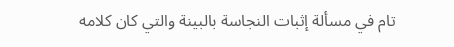تام في مسألة إثبات النجاسة بالبينة والتي كان كلامه